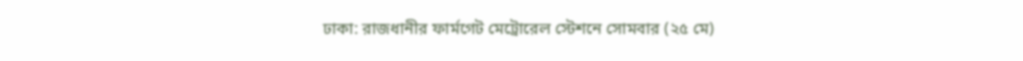ঢাকা: রাজধানীর ফার্মগেট মেট্রোরেল স্টেশনে সোমবার (২৫ মে)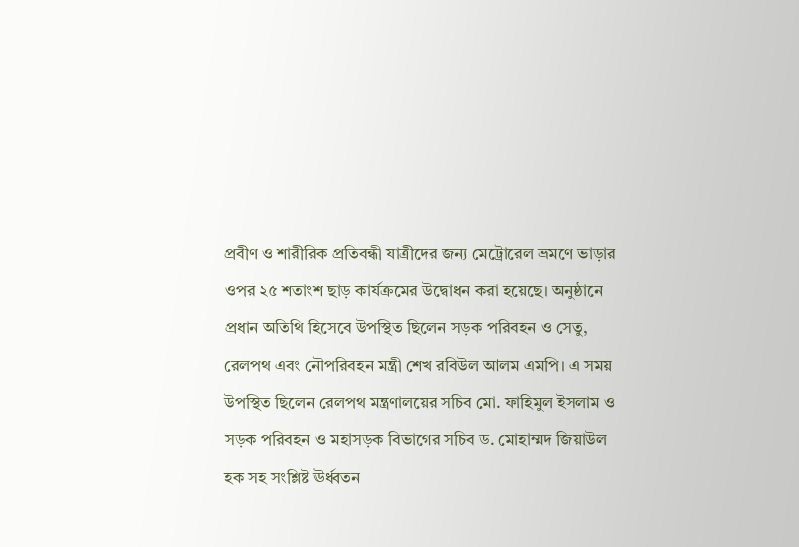প্রবীণ ও শারীরিক প্রতিবন্ধী যাত্রীদের জন্য মেট্রোরেল ভ্রমণে ভাড়ার ওপর ২৫ শতাংশ ছাড় কার্যক্রমের উদ্বোধন করা হয়েছে। অনুষ্ঠানে প্রধান অতিথি হিসেবে উপস্থিত ছিলেন সড়ক পরিবহন ও সেতু, রেলপথ এবং নৌপরিবহন মন্ত্রী শেখ রবিউল আলম এমপি। এ সময় উপস্থিত ছিলেন রেলপথ মন্ত্রণালয়ের সচিব মো. ফাহিমুল ইসলাম ও সড়ক পরিবহন ও মহাসড়ক বিভাগের সচিব ড. মোহাম্মদ জিয়াউল হক সহ সংশ্লিষ্ট ঊর্ধ্বতন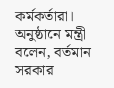কর্মকর্তারা।
অনুষ্ঠানে মন্ত্রী বলেন, বর্তমান সরকার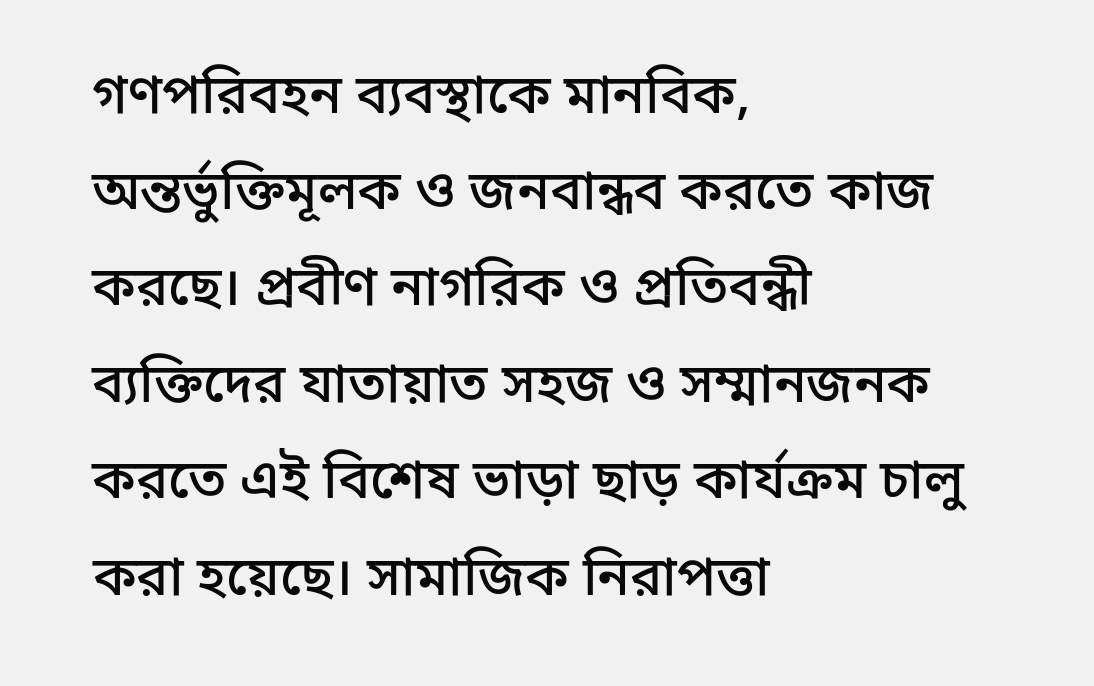গণপরিবহন ব্যবস্থাকে মানবিক, অন্তর্ভুক্তিমূলক ও জনবান্ধব করতে কাজ করছে। প্রবীণ নাগরিক ও প্রতিবন্ধী ব্যক্তিদের যাতায়াত সহজ ও সম্মানজনক করতে এই বিশেষ ভাড়া ছাড় কার্যক্রম চালু করা হয়েছে। সামাজিক নিরাপত্তা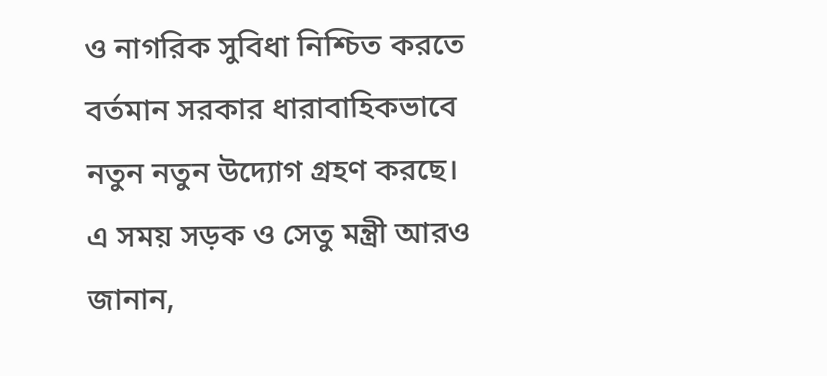ও নাগরিক সুবিধা নিশ্চিত করতে বর্তমান সরকার ধারাবাহিকভাবে নতুন নতুন উদ্যোগ গ্রহণ করছে।
এ সময় সড়ক ও সেতু মন্ত্রী আরও জানান,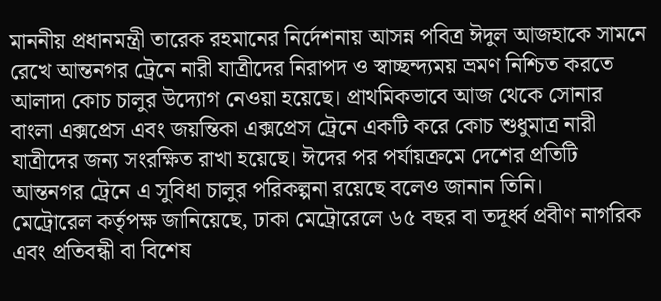মাননীয় প্রধানমন্ত্রী তারেক রহমানের নির্দেশনায় আসন্ন পবিত্র ঈদুল আজহাকে সামনে রেখে আন্তনগর ট্রেনে নারী যাত্রীদের নিরাপদ ও স্বাচ্ছন্দ্যময় ভ্রমণ নিশ্চিত করতে আলাদা কোচ চালুর উদ্যোগ নেওয়া হয়েছে। প্রাথমিকভাবে আজ থেকে সোনার বাংলা এক্সপ্রেস এবং জয়ন্তিকা এক্সপ্রেস ট্রেনে একটি করে কোচ শুধুমাত্র নারী যাত্রীদের জন্য সংরক্ষিত রাখা হয়েছে। ঈদের পর পর্যায়ক্রমে দেশের প্রতিটি আন্তনগর ট্রেনে এ সুবিধা চালুর পরিকল্পনা রয়েছে বলেও জানান তিনি।
মেট্রোরেল কর্তৃপক্ষ জানিয়েছে, ঢাকা মেট্রোরেলে ৬৫ বছর বা তদূর্ধ্ব প্রবীণ নাগরিক এবং প্রতিবন্ধী বা বিশেষ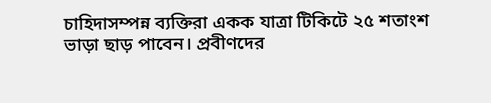চাহিদাসম্পন্ন ব্যক্তিরা একক যাত্রা টিকিটে ২৫ শতাংশ ভাড়া ছাড় পাবেন। প্রবীণদের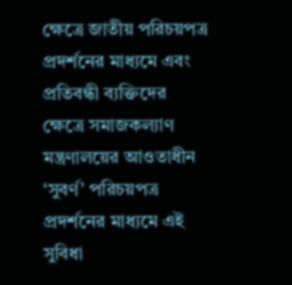ক্ষেত্রে জাতীয় পরিচয়পত্র প্রদর্শনের মাধ্যমে এবং প্রতিবন্ধী ব্যক্তিদের ক্ষেত্রে সমাজকল্যাণ মন্ত্রণালয়ের আওতাধীন ‘সুবর্ণ’ পরিচয়পত্র প্রদর্শনের মাধ্যমে এই সুবিধা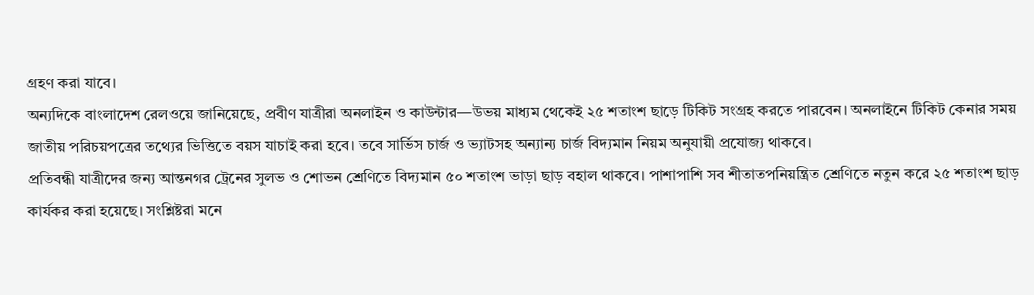গ্রহণ করা যাবে।
অন্যদিকে বাংলাদেশ রেলওয়ে জানিয়েছে, প্রবীণ যাত্রীরা অনলাইন ও কাউন্টার—উভয় মাধ্যম থেকেই ২৫ শতাংশ ছাড়ে টিকিট সংগ্রহ করতে পারবেন। অনলাইনে টিকিট কেনার সময় জাতীয় পরিচয়পত্রের তথ্যের ভিত্তিতে বয়স যাচাই করা হবে। তবে সার্ভিস চার্জ ও ভ্যাটসহ অন্যান্য চার্জ বিদ্যমান নিয়ম অনুযায়ী প্রযোজ্য থাকবে।
প্রতিবন্ধী যাত্রীদের জন্য আন্তনগর ট্রেনের সুলভ ও শোভন শ্রেণিতে বিদ্যমান ৫০ শতাংশ ভাড়া ছাড় বহাল থাকবে। পাশাপাশি সব শীতাতপনিয়ন্ত্রিত শ্রেণিতে নতুন করে ২৫ শতাংশ ছাড় কার্যকর করা হয়েছে। সংশ্লিষ্টরা মনে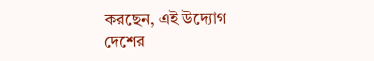করছেন, এই উদ্যোগ দেশের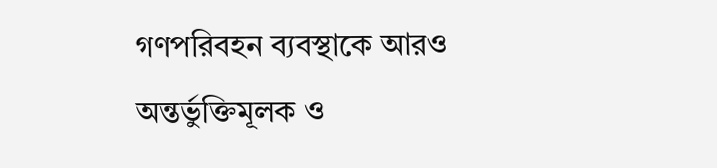গণপরিবহন ব্যবস্থাকে আরও অন্তর্ভুক্তিমূলক ও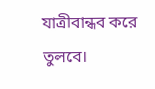যাত্রীবান্ধব করে তুলবে।